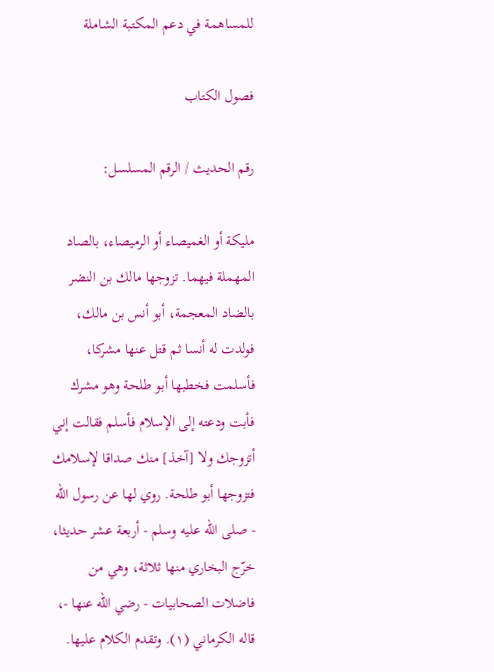للمساهمة في دعم المكتبة الشاملة

فصول الكتاب

رقم الحديث / الرقم المسلسل:

مليكة أو الغميصاء أو الرميصاء، بالصاد المهملة فيهما. تزوجها مالك بن النضر بالضاد المعجمة، أبو أنس بن مالك، فولدت له أنسا ثم قتل عنها مشركا، فأسلمت فخطبها أبو طلحة وهو مشرك فأبت ودعته إلى الإسلام فأسلم فقالت إني أتزوجك ولا [آخذ] منك صداقا لإسلامك فتزوجها أبو طلحة. روي لها عن رسول الله - صلى الله عليه وسلم - أربعة عشر حديثا، خرّج البخاري منها ثلاثة، وهي من فاضلات الصحابيات - رضي الله عنها -، قاله الكرماني (١). وتقدم الكلام عليها.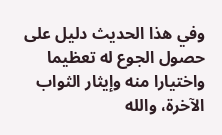وفي هذا الحديث دليل على حصول الجوع له تعظيما واختيارا منه وإيثار الثواب الآخرة، والله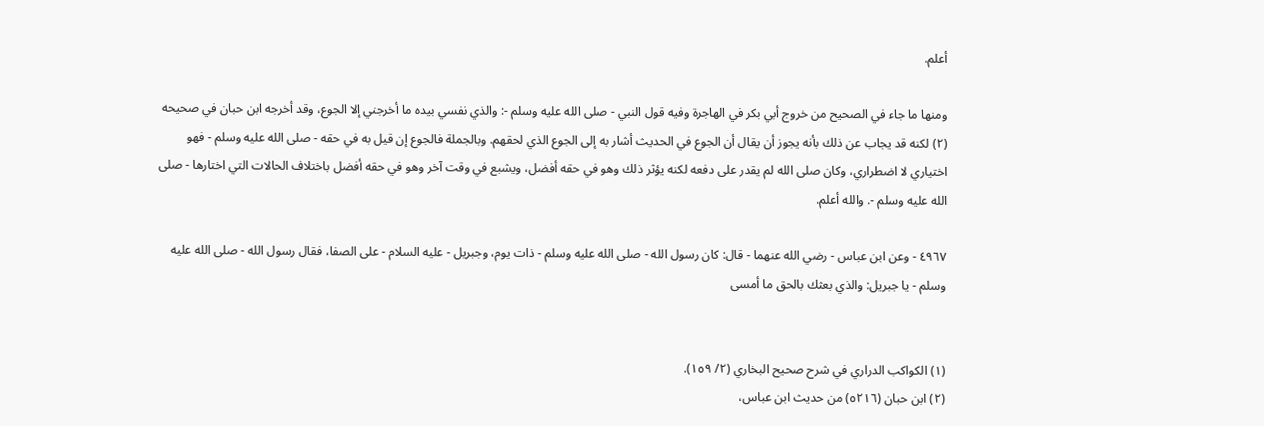أعلم.

ومنها ما جاء في الصحيح من خروج أبي بكر في الهاجرة وفيه قول النبي - صلى الله عليه وسلم -: والذي نفسي بيده ما أخرجني إلا الجوع، وقد أخرجه ابن حبان في صحيحه (٢) لكنه قد يجاب عن ذلك بأنه يجوز أن يقال أن الجوع في الحديث أشار به إلى الجوع الذي لحقهم. وبالجملة فالجوع إن قيل به في حقه - صلى الله عليه وسلم - فهو اختياري لا اضطراري، وكان صلى الله لم يقدر على دفعه لكنه يؤثر ذلك وهو في حقه أفضل، ويشبع في وقت آخر وهو في حقه أفضل باختلاف الحالات التي اختارها - صلى الله عليه وسلم -. والله أعلم.

٤٩٦٧ - وعن ابن عباس - رضي الله عنهما - قال: كان رسول الله - صلى الله عليه وسلم - ذات يوم، وجبريل - عليه السلام - على الصفا، فقال رسول الله - صلى الله عليه وسلم - يا جبريل: والذي بعثك بالحق ما أمسى


(١) الكواكب الدراري في شرح صحيح البخاري (٢/ ١٥٩).
(٢) ابن حبان (٥٢١٦) من حديث ابن عباس،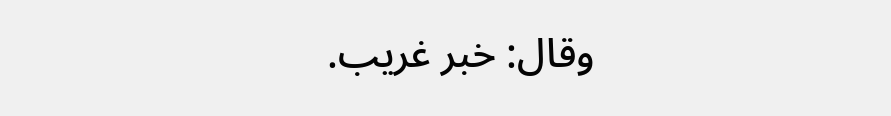وقال: خبر غريب.